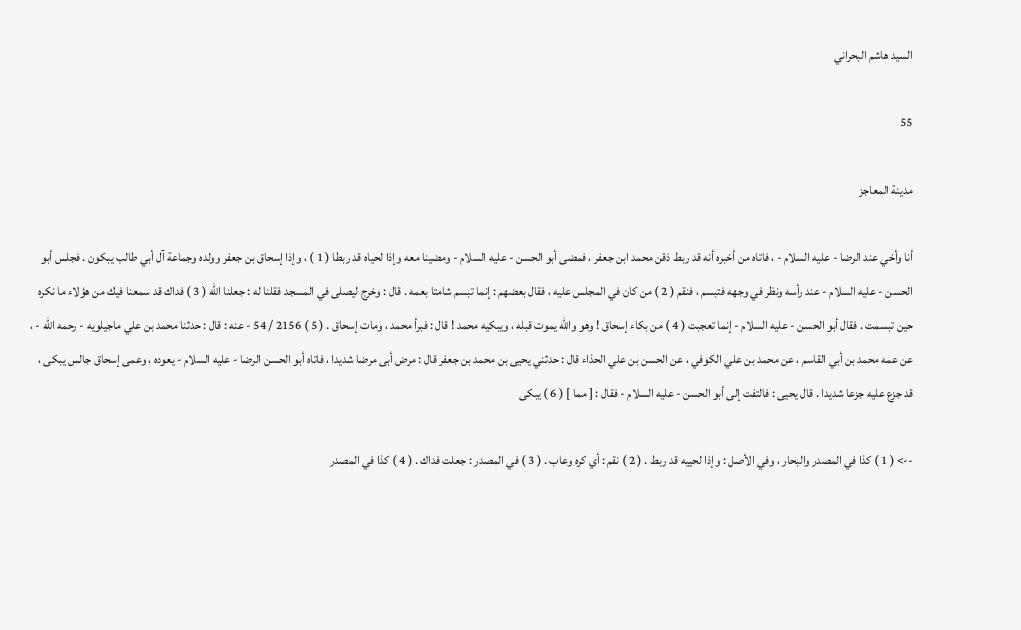السيد هاشم البحراني

55

مدينة المعاجز

أنا وأخي عند الرضا - عليه السلام - ، فاتاه من أخبره أنه قد ربط ذقن محمد ابن جعفر ، فمضى أبو الحسن - عليه السلام - ومضينا معه وإذا لحياه قد ربطا ( 1 ) ، وإذا إسحاق بن جعفر وولده وجماعة آل أبي طالب يبكون . فجلس أبو الحسن - عليه السلام - عند رأسه ونظر في وجهه فتبسم ، فنقم ( 2 ) من كان في المجلس عليه ، فقال بعضهم : إنما تبسم شامتا بعمه . قال : وخرج ليصلى في المسجد فقلنا له : جعلنا الله ( 3 ) فداك قد سمعنا فيك من هؤلاء ما نكره حين تبسمت . فقال أبو الحسن - عليه السلام - إنما تعجبت ( 4 ) من بكاء إسحاق ! وهو والله يموت قبله ، ويبكيه محمد ! قال : فبرأ محمد ، ومات إسحاق . ( 5 ) 2156 / 54 - عنه : قال : حدثنا محمد بن علي ماجيلويه - رحمه الله - ، عن عمه محمد بن أبي القاسم ، عن محمد بن علي الكوفي ، عن الحسن بن علي الحذاء قال : حدثني يحيى بن محمد بن جعفر قال : مرض أبى مرضا شديدا ، فاتاه أبو الحسن الرضا - عليه السلام - يعوده ، وعمى إسحاق جالس يبكى ، قد جزع عليه جزعا شديدا . قال يحيى : فالتفت إلى أبو الحسن - عليه السلام - فقال : [ مما ] ( 6 ) يبكى

--> ( 1 ) كذا في المصدر والبحار ، وفي الأصل : وإذا لحييه قد ربط . ( 2 ) نقم : أي كره وعاب . ( 3 ) في المصدر : جعلت فداك . ( 4 ) كذا في المصدر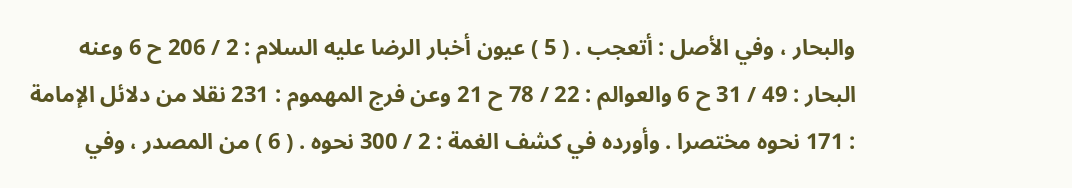والبحار ، وفي الأصل : أتعجب . ( 5 ) عيون أخبار الرضا عليه السلام : 2 / 206 ح 6 وعنه البحار : 49 / 31 ح 6 والعوالم : 22 / 78 ح 21 وعن فرج المهموم : 231 نقلا من دلائل الإمامة : 171 نحوه مختصرا . وأورده في كشف الغمة : 2 / 300 نحوه . ( 6 ) من المصدر ، وفي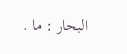البحار : ما .